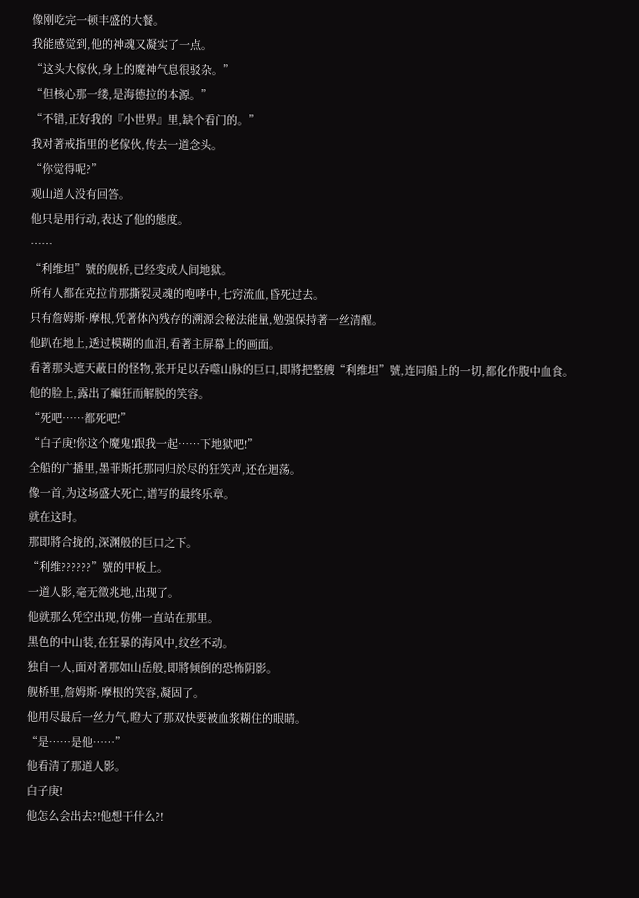像刚吃完一顿丰盛的大餐。
我能感觉到,他的神魂又凝实了一点。
“这头大傢伙,身上的魔神气息很驳杂。”
“但核心那一缕,是海德拉的本源。”
“不错,正好我的『小世界』里,缺个看门的。”
我对著戒指里的老傢伙,传去一道念头。
“你觉得呢?”
观山道人没有回答。
他只是用行动,表达了他的態度。
……
“利维坦”號的舰桥,已经变成人间地狱。
所有人都在克拉肯那撕裂灵魂的咆哮中,七窍流血,昏死过去。
只有詹姆斯·摩根,凭著体內残存的溯源会秘法能量,勉强保持著一丝清醒。
他趴在地上,透过模糊的血泪,看著主屏幕上的画面。
看著那头遮天蔽日的怪物,张开足以吞噬山脉的巨口,即將把整艘“利维坦”號,连同船上的一切,都化作腹中血食。
他的脸上,露出了癲狂而解脱的笑容。
“死吧……都死吧!”
“白子庚!你这个魔鬼!跟我一起……下地狱吧!”
全船的广播里,墨菲斯托那同归於尽的狂笑声,还在迴荡。
像一首,为这场盛大死亡,谱写的最终乐章。
就在这时。
那即將合拢的,深渊般的巨口之下。
“利维??????”號的甲板上。
一道人影,毫无徵兆地,出现了。
他就那么凭空出现,仿佛一直站在那里。
黑色的中山装,在狂暴的海风中,纹丝不动。
独自一人,面对著那如山岳般,即將倾倒的恐怖阴影。
舰桥里,詹姆斯·摩根的笑容,凝固了。
他用尽最后一丝力气,瞪大了那双快要被血浆糊住的眼睛。
“是……是他……”
他看清了那道人影。
白子庚!
他怎么会出去?!他想干什么?!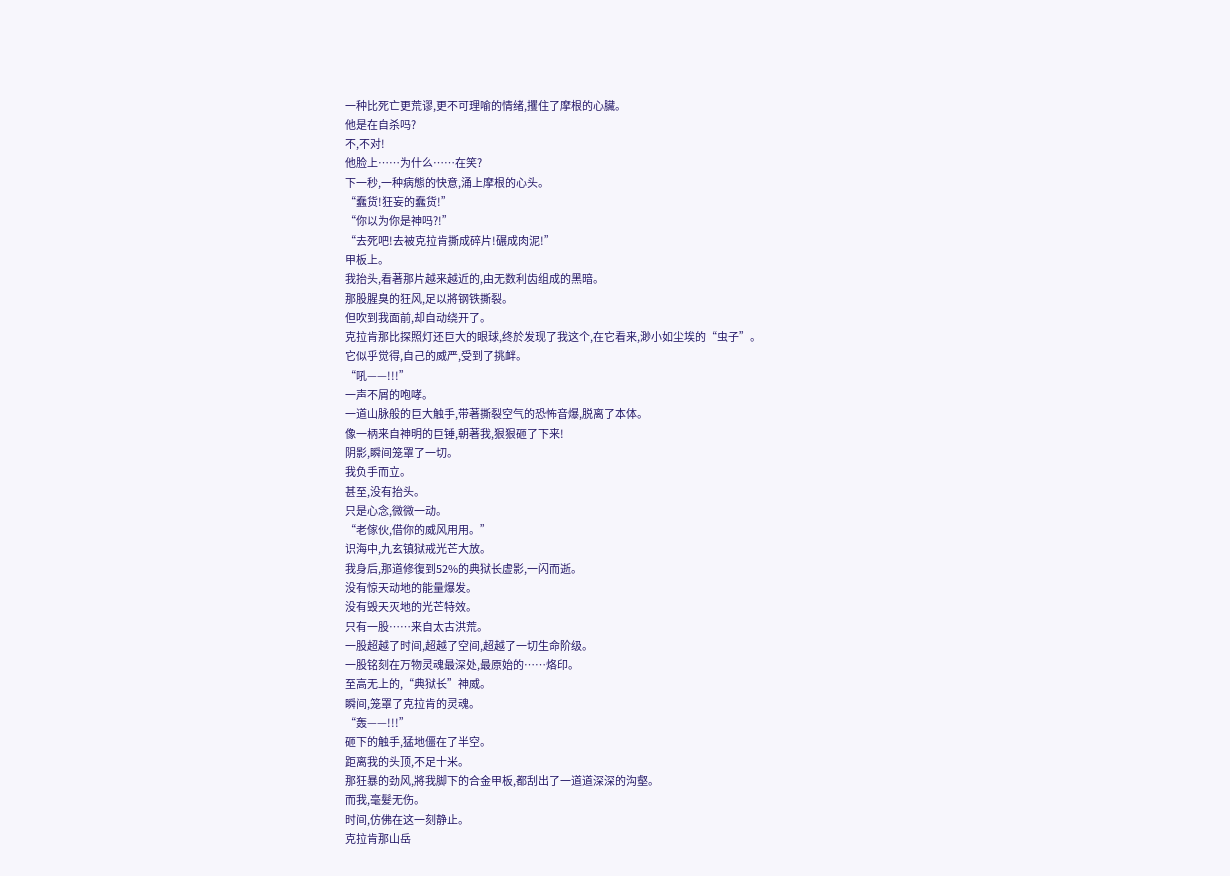一种比死亡更荒谬,更不可理喻的情绪,攫住了摩根的心臟。
他是在自杀吗?
不,不对!
他脸上……为什么……在笑?
下一秒,一种病態的快意,涌上摩根的心头。
“蠢货!狂妄的蠢货!”
“你以为你是神吗?!”
“去死吧!去被克拉肯撕成碎片!碾成肉泥!”
甲板上。
我抬头,看著那片越来越近的,由无数利齿组成的黑暗。
那股腥臭的狂风,足以將钢铁撕裂。
但吹到我面前,却自动绕开了。
克拉肯那比探照灯还巨大的眼球,终於发现了我这个,在它看来,渺小如尘埃的“虫子”。
它似乎觉得,自己的威严,受到了挑衅。
“吼——!!!”
一声不屑的咆哮。
一道山脉般的巨大触手,带著撕裂空气的恐怖音爆,脱离了本体。
像一柄来自神明的巨锤,朝著我,狠狠砸了下来!
阴影,瞬间笼罩了一切。
我负手而立。
甚至,没有抬头。
只是心念,微微一动。
“老傢伙,借你的威风用用。”
识海中,九玄镇狱戒光芒大放。
我身后,那道修復到52%的典狱长虚影,一闪而逝。
没有惊天动地的能量爆发。
没有毁天灭地的光芒特效。
只有一股……来自太古洪荒。
一股超越了时间,超越了空间,超越了一切生命阶级。
一股铭刻在万物灵魂最深处,最原始的……烙印。
至高无上的,“典狱长”神威。
瞬间,笼罩了克拉肯的灵魂。
“轰——!!!”
砸下的触手,猛地僵在了半空。
距离我的头顶,不足十米。
那狂暴的劲风,將我脚下的合金甲板,都刮出了一道道深深的沟壑。
而我,毫髮无伤。
时间,仿佛在这一刻静止。
克拉肯那山岳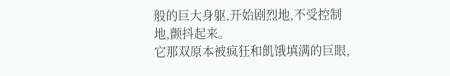般的巨大身躯,开始剧烈地,不受控制地,颤抖起来。
它那双原本被疯狂和飢饿填满的巨眼,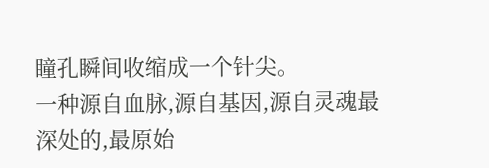瞳孔瞬间收缩成一个针尖。
一种源自血脉,源自基因,源自灵魂最深处的,最原始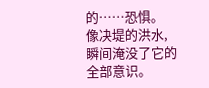的……恐惧。
像决堤的洪水,瞬间淹没了它的全部意识。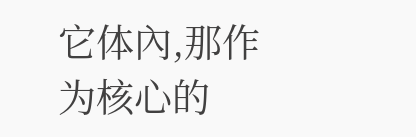它体內,那作为核心的